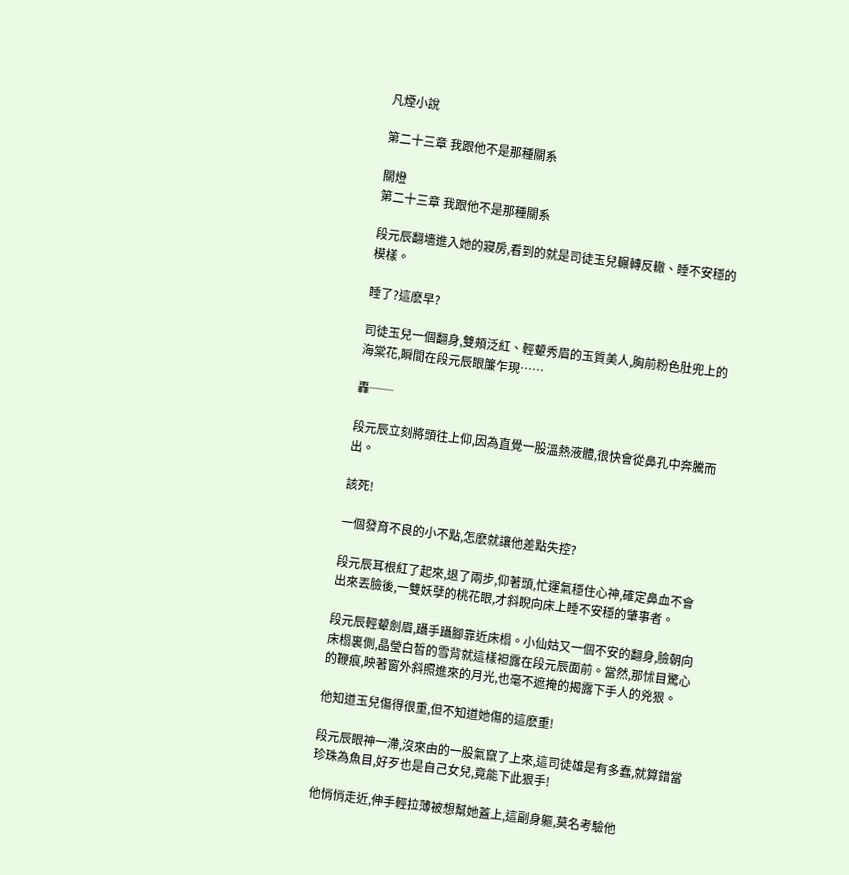凡煙小說

第二十三章 我跟他不是那種關系

關燈
第二十三章 我跟他不是那種關系

段元辰翻墻進入她的寢房,看到的就是司徒玉兒輾轉反轍、睡不安穩的模樣。

睡了?這麽早?

司徒玉兒一個翻身,雙頰泛紅、輕顰秀眉的玉質美人,胸前粉色肚兜上的海棠花,瞬間在段元辰眼簾乍現……

轟──

段元辰立刻將頭往上仰,因為直覺一股溫熱液體,很快會從鼻孔中奔騰而出。

該死!

一個發育不良的小不點,怎麽就讓他差點失控?

段元辰耳根紅了起來,退了兩步,仰著頭,忙運氣穩住心神,確定鼻血不會出來丟臉後,一雙妖孽的桃花眼,才斜睨向床上睡不安穩的肇事者。

段元辰輕顰劍眉,躡手躡腳靠近床榻。小仙姑又一個不安的翻身,臉朝向床榻裏側,晶瑩白皙的雪背就這樣袒露在段元辰面前。當然,那怵目驚心的鞭痕,映著窗外斜照進來的月光,也毫不遮掩的揭露下手人的兇狠。

他知道玉兒傷得很重,但不知道她傷的這麽重!

段元辰眼神一滯,沒來由的一股氣竄了上來,這司徒雄是有多蠢,就算錯當珍珠為魚目,好歹也是自己女兒,竟能下此狠手!

他悄悄走近,伸手輕拉薄被想幫她蓋上,這副身軀,莫名考驗他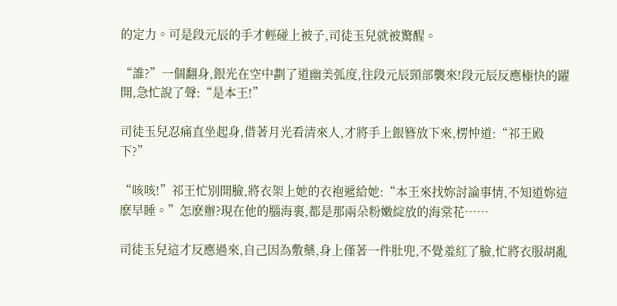的定力。可是段元辰的手才輕碰上被子,司徒玉兒就被驚醒。

“誰?”一個翻身,銀光在空中劃了道幽美弧度,往段元辰頸部襲來!段元辰反應極快的躍開,急忙說了聲:“是本王!”

司徒玉兒忍痛直坐起身,借著月光看清來人,才將手上銀簪放下來,楞忡道:“祁王殿下?”

“咳咳!”祁王忙別開臉,將衣架上她的衣袍遞給她:“本王來找妳討論事情,不知道妳這麽早睡。”怎麽辦?現在他的腦海裏,都是那兩朵粉嫩綻放的海棠花……

司徒玉兒這才反應過來,自己因為敷藥,身上僅著一件肚兜,不覺羞紅了臉,忙將衣服胡亂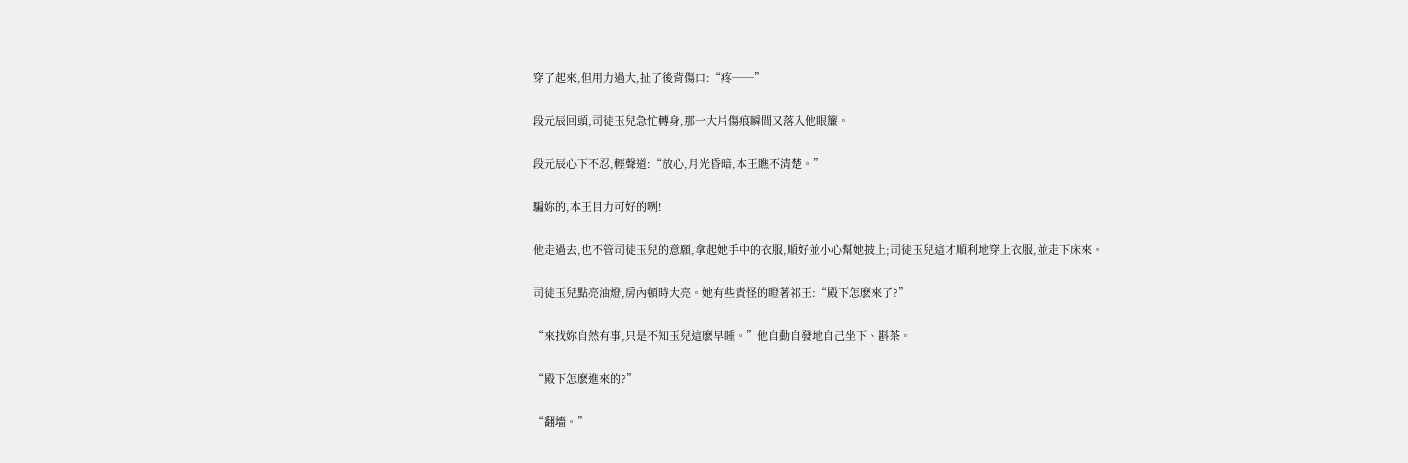穿了起來,但用力過大,扯了後背傷口:“疼──”

段元辰回頭,司徒玉兒急忙轉身,那一大片傷痕瞬間又落入他眼簾。

段元辰心下不忍,輕聲道:“放心,月光昏暗,本王瞧不清楚。”

騙妳的,本王目力可好的咧!

他走過去,也不管司徒玉兒的意願,拿起她手中的衣服,順好並小心幫她披上;司徒玉兒這才順利地穿上衣服,並走下床來。

司徒玉兒點亮油燈,房內頓時大亮。她有些責怪的瞪著祁王:“殿下怎麽來了?”

“來找妳自然有事,只是不知玉兒這麽早睡。”他自動自發地自己坐下、斟茶。

“殿下怎麽進來的?”

“翻墻。”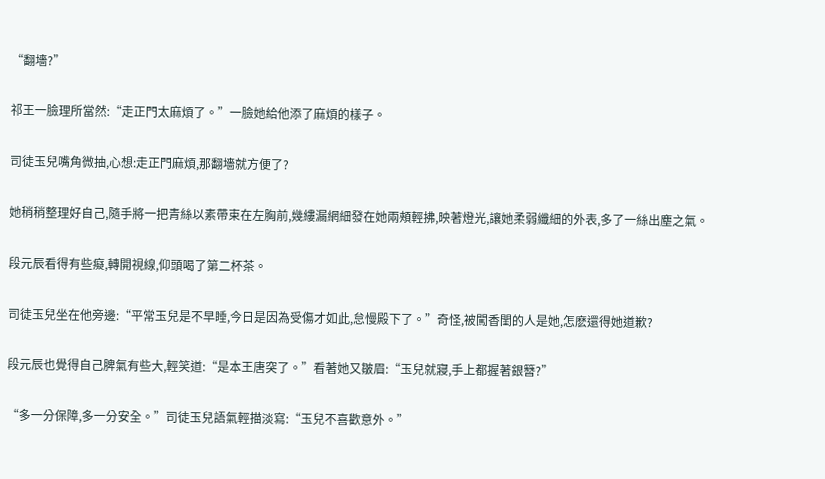“翻墻?”

祁王一臉理所當然:“走正門太麻煩了。”一臉她給他添了麻煩的樣子。

司徒玉兒嘴角微抽,心想:走正門麻煩,那翻墻就方便了?

她稍稍整理好自己,隨手將一把青絲以素帶束在左胸前,幾縷漏網細發在她兩頰輕拂,映著燈光,讓她柔弱纖細的外表,多了一絲出塵之氣。

段元辰看得有些癡,轉開視線,仰頭喝了第二杯茶。

司徒玉兒坐在他旁邊:“平常玉兒是不早睡,今日是因為受傷才如此,怠慢殿下了。”奇怪,被闖香閨的人是她,怎麽還得她道歉?

段元辰也覺得自己脾氣有些大,輕笑道:“是本王唐突了。”看著她又皺眉:“玉兒就寢,手上都握著銀簪?”

“多一分保障,多一分安全。”司徒玉兒語氣輕描淡寫:“玉兒不喜歡意外。”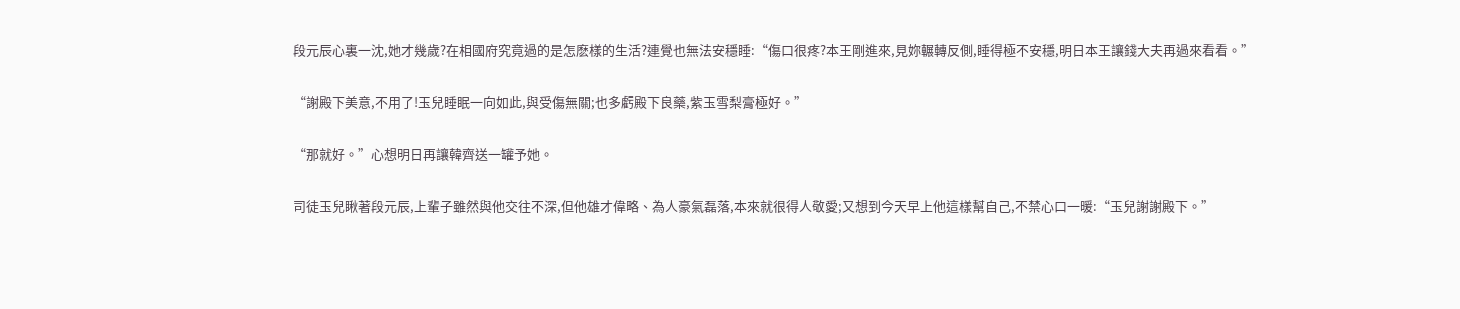段元辰心裏一沈,她才幾歲?在相國府究竟過的是怎麽樣的生活?連覺也無法安穩睡:“傷口很疼?本王剛進來,見妳輾轉反側,睡得極不安穩,明日本王讓錢大夫再過來看看。”

“謝殿下美意,不用了!玉兒睡眠一向如此,與受傷無關;也多虧殿下良藥,紫玉雪梨膏極好。”

“那就好。”心想明日再讓韓齊送一罐予她。

司徒玉兒瞅著段元辰,上輩子雖然與他交往不深,但他雄才偉略、為人豪氣磊落,本來就很得人敬愛;又想到今天早上他這樣幫自己,不禁心口一暖:“玉兒謝謝殿下。”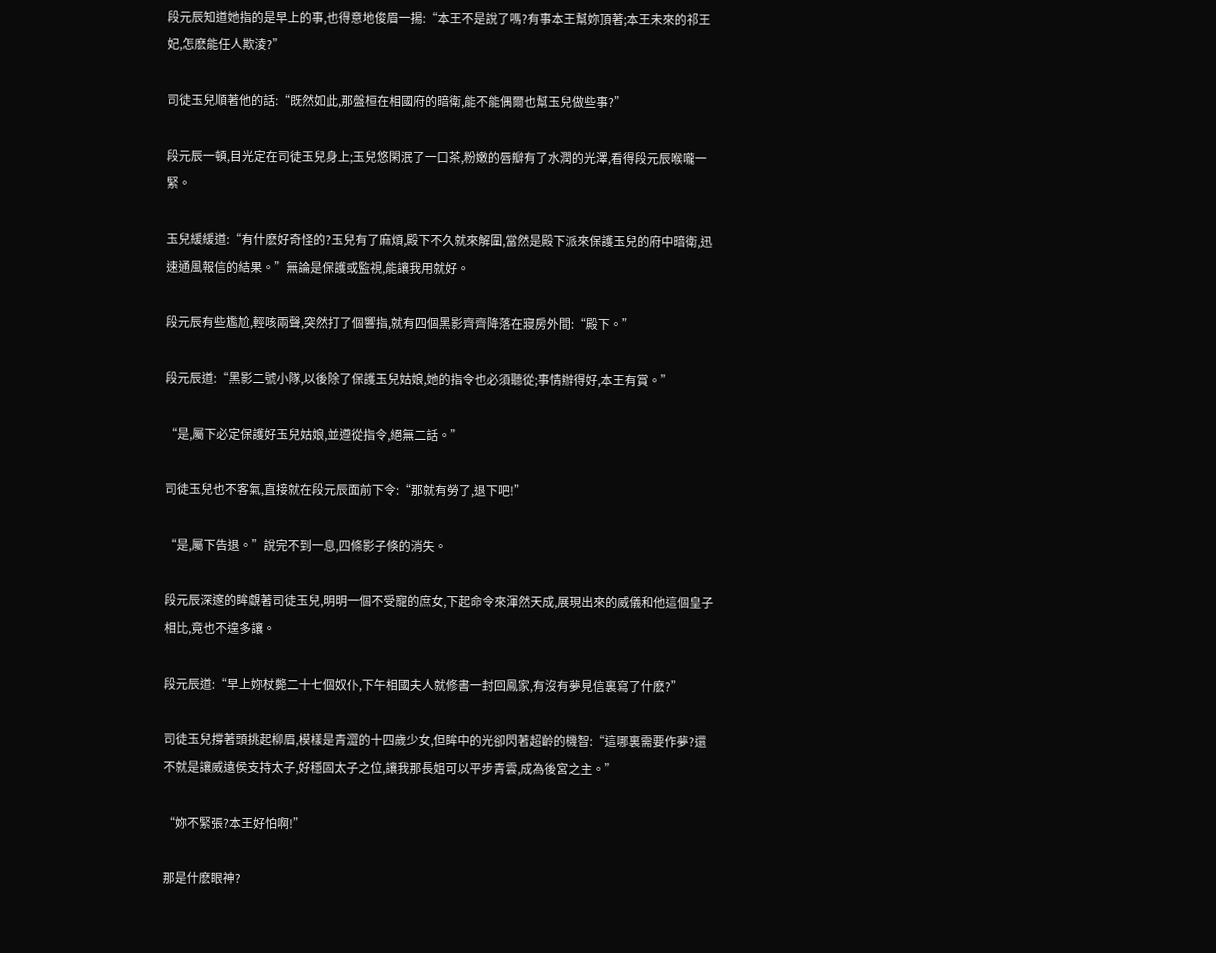段元辰知道她指的是早上的事,也得意地俊眉一揚:“本王不是說了嗎?有事本王幫妳頂著;本王未來的祁王妃,怎麽能任人欺淩?”

司徒玉兒順著他的話:“既然如此,那盤桓在相國府的暗衛,能不能偶爾也幫玉兒做些事?”

段元辰一頓,目光定在司徒玉兒身上;玉兒悠閑泯了一口茶,粉嫩的唇瓣有了水潤的光澤,看得段元辰喉嚨一緊。

玉兒緩緩道:“有什麽好奇怪的?玉兒有了麻煩,殿下不久就來解圍,當然是殿下派來保護玉兒的府中暗衛,迅速通風報信的結果。”無論是保護或監視,能讓我用就好。

段元辰有些尷尬,輕咳兩聲,突然打了個響指,就有四個黑影齊齊降落在寢房外間:“殿下。”

段元辰道:“黑影二號小隊,以後除了保護玉兒姑娘,她的指令也必須聽從;事情辦得好,本王有賞。”

“是,屬下必定保護好玉兒姑娘,並遵從指令,絕無二話。”

司徒玉兒也不客氣,直接就在段元辰面前下令:“那就有勞了,退下吧!”

“是,屬下告退。”說完不到一息,四條影子倏的消失。

段元辰深邃的眸覷著司徒玉兒,明明一個不受寵的庶女,下起命令來渾然天成,展現出來的威儀和他這個皇子相比,竟也不遑多讓。

段元辰道:“早上妳杖斃二十七個奴仆,下午相國夫人就修書一封回鳳家,有沒有夢見信裏寫了什麽?”

司徒玉兒撐著頭挑起柳眉,模樣是青澀的十四歲少女,但眸中的光卻閃著超齡的機智:“這哪裏需要作夢?還不就是讓威遠侯支持太子,好穩固太子之位,讓我那長姐可以平步青雲,成為後宮之主。”

“妳不緊張?本王好怕啊!”

那是什麽眼神?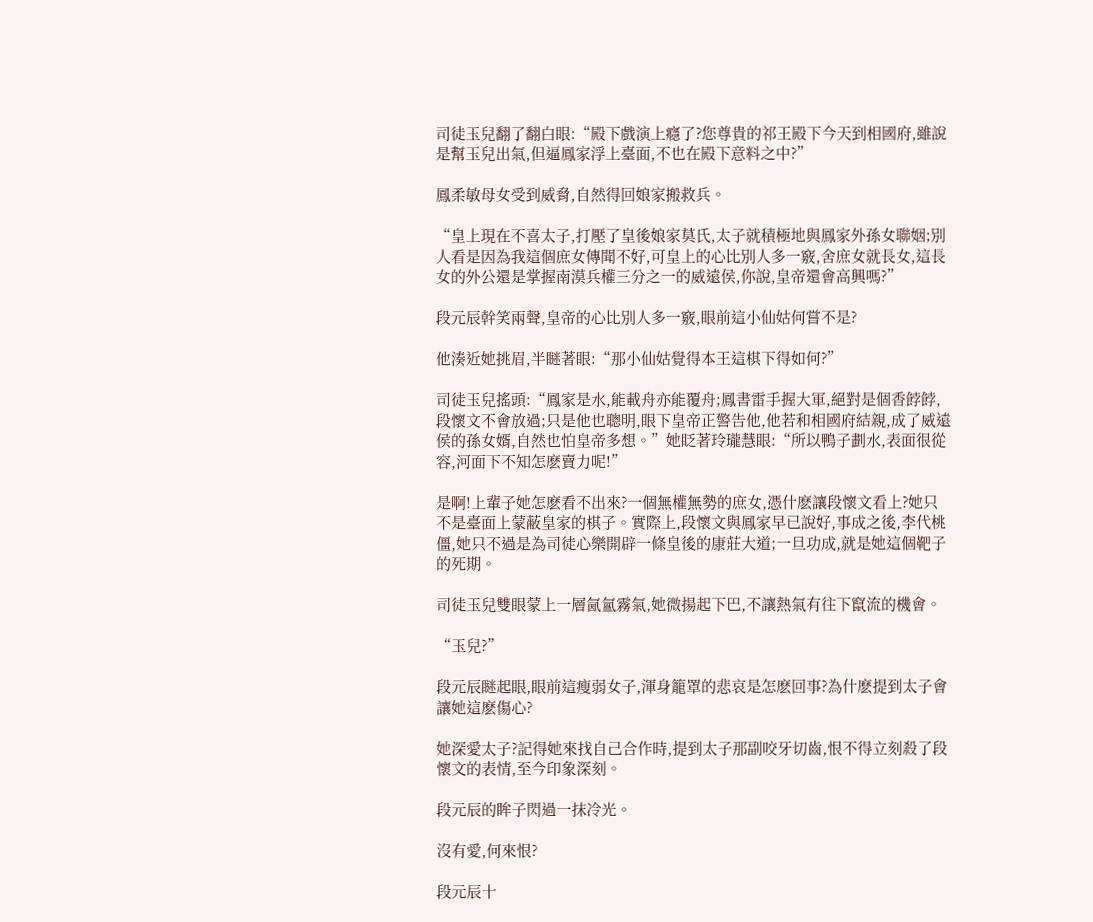司徒玉兒翻了翻白眼:“殿下戲演上癮了?您尊貴的祁王殿下今天到相國府,雖說是幫玉兒出氣,但逼鳳家浮上臺面,不也在殿下意料之中?”

鳳柔敏母女受到威脅,自然得回娘家搬救兵。

“皇上現在不喜太子,打壓了皇後娘家莫氏,太子就積極地與鳳家外孫女聯姻;別人看是因為我這個庶女傳聞不好,可皇上的心比別人多一竅,舍庶女就長女,這長女的外公還是掌握南漠兵權三分之一的威遠侯,你說,皇帝還會高興嗎?”

段元辰幹笑兩聲,皇帝的心比別人多一竅,眼前這小仙姑何嘗不是?

他湊近她挑眉,半瞇著眼:“那小仙姑覺得本王這棋下得如何?”

司徒玉兒搖頭:“鳳家是水,能載舟亦能覆舟;鳳書雷手握大軍,絕對是個香餑餑,段懷文不會放過;只是他也聰明,眼下皇帝正警告他,他若和相國府結親,成了威遠侯的孫女婿,自然也怕皇帝多想。”她眨著玲瓏慧眼:“所以鴨子劃水,表面很從容,河面下不知怎麽賣力呢!”

是啊!上輩子她怎麽看不出來?一個無權無勢的庶女,憑什麽讓段懷文看上?她只不是臺面上蒙蔽皇家的棋子。實際上,段懷文與鳳家早已說好,事成之後,李代桃僵,她只不過是為司徒心樂開辟一條皇後的康莊大道;一旦功成,就是她這個靶子的死期。

司徒玉兒雙眼蒙上一層氤氳霧氣,她微揚起下巴,不讓熱氣有往下竄流的機會。

“玉兒?”

段元辰瞇起眼,眼前這瘦弱女子,渾身籠罩的悲哀是怎麽回事?為什麽提到太子會讓她這麽傷心?

她深愛太子?記得她來找自己合作時,提到太子那副咬牙切齒,恨不得立刻殺了段懷文的表情,至今印象深刻。

段元辰的眸子閃過一抹冷光。

沒有愛,何來恨?

段元辰十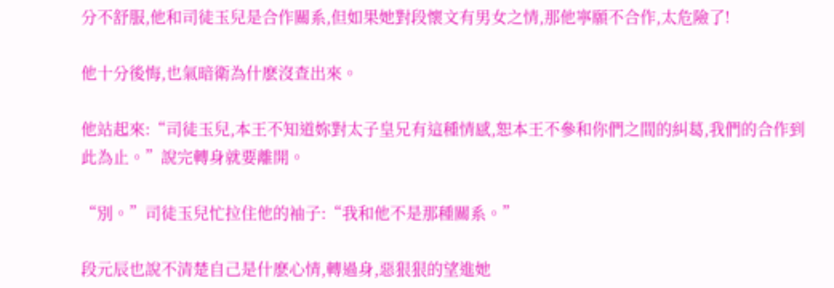分不舒服,他和司徒玉兒是合作關系,但如果她對段懷文有男女之情,那他寧願不合作,太危險了!

他十分後悔,也氣暗衛為什麽沒查出來。

他站起來:“司徒玉兒,本王不知道妳對太子皇兄有這種情感,恕本王不參和你們之間的糾葛,我們的合作到此為止。”說完轉身就要離開。

“別。”司徒玉兒忙拉住他的袖子:“我和他不是那種關系。”

段元辰也說不清楚自己是什麽心情,轉過身,惡狠狠的望進她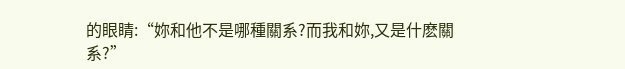的眼睛:“妳和他不是哪種關系?而我和妳,又是什麽關系?”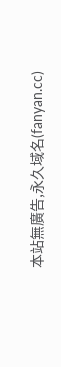本站無廣告,永久域名(fanyan.cc)